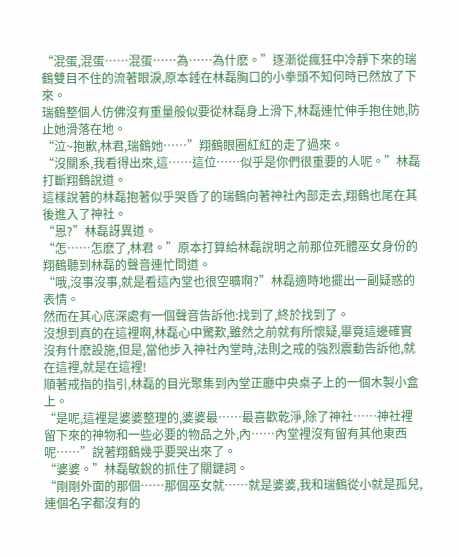“混蛋,混蛋……混蛋……為……為什麽。”逐漸從瘋狂中冷靜下來的瑞鶴雙目不住的流著眼淚,原本錘在林磊胸口的小拳頭不知何時已然放了下來。
瑞鶴整個人仿佛沒有重量般似要從林磊身上滑下,林磊連忙伸手抱住她,防止她滑落在地。
“泣~抱歉,林君,瑞鶴她……”翔鶴眼圈紅紅的走了過來。
“沒關系,我看得出來,這……這位……似乎是你們很重要的人呢。”林磊打斷翔鶴說道。
這樣說著的林磊抱著似乎哭昏了的瑞鶴向著神社內部走去,翔鶴也尾在其後進入了神社。
“恩?”林磊訝異道。
“怎……怎麽了,林君。”原本打算給林磊說明之前那位死體巫女身份的翔鶴聽到林磊的聲音連忙問道。
“哦,沒事沒事,就是看這內堂也很空曠啊?”林磊適時地擺出一副疑惑的表情。
然而在其心底深處有一個聲音告訴他:找到了,終於找到了。
沒想到真的在這裡啊,林磊心中驚歎,雖然之前就有所懷疑,畢竟這邊確實沒有什麽設施,但是,當他步入神社內堂時,法則之戒的強烈震動告訴他,就在這裡,就是在這裡!
順著戒指的指引,林磊的目光聚集到內堂正廳中央桌子上的一個木製小盒上。
“是呢,這裡是婆婆整理的,婆婆最……最喜歡乾淨,除了神社……神社裡留下來的神物和一些必要的物品之外,內……內堂裡沒有留有其他東西呢……”說著翔鶴幾乎要哭出來了。
“婆婆。”林磊敏銳的抓住了關鍵詞。
“剛剛外面的那個……那個巫女就……就是婆婆,我和瑞鶴從小就是孤兒,連個名字都沒有的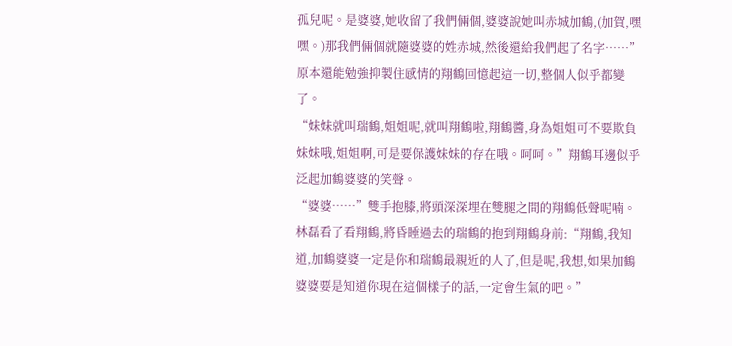孤兒呢。是婆婆,她收留了我們倆個,婆婆說她叫赤城加鶴,(加賀,嘿嘿。)那我們倆個就隨婆婆的姓赤城,然後還給我們起了名字……”原本還能勉強抑製住感情的翔鶴回憶起這一切,整個人似乎都變了。
“妹妹就叫瑞鶴,姐姐呢,就叫翔鶴啦,翔鶴醬,身為姐姐可不要欺負妹妹哦,姐姐啊,可是要保護妹妹的存在哦。呵呵。”翔鶴耳邊似乎泛起加鶴婆婆的笑聲。
“婆婆……”雙手抱膝,將頭深深埋在雙腿之間的翔鶴低聲呢喃。
林磊看了看翔鶴,將昏睡過去的瑞鶴的抱到翔鶴身前:“翔鶴,我知道,加鶴婆婆一定是你和瑞鶴最親近的人了,但是呢,我想,如果加鶴婆婆要是知道你現在這個樣子的話,一定會生氣的吧。”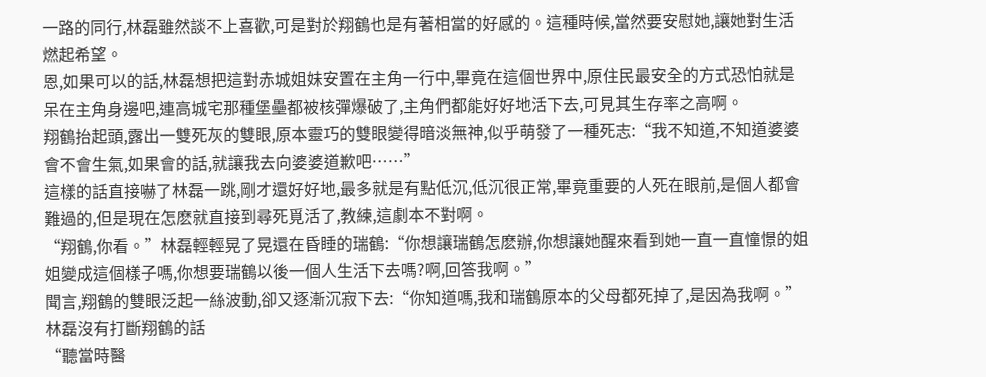一路的同行,林磊雖然談不上喜歡,可是對於翔鶴也是有著相當的好感的。這種時候,當然要安慰她,讓她對生活燃起希望。
恩,如果可以的話,林磊想把這對赤城姐妹安置在主角一行中,畢竟在這個世界中,原住民最安全的方式恐怕就是呆在主角身邊吧,連高城宅那種堡壘都被核彈爆破了,主角們都能好好地活下去,可見其生存率之高啊。
翔鶴抬起頭,露出一雙死灰的雙眼,原本靈巧的雙眼變得暗淡無神,似乎萌發了一種死志:“我不知道,不知道婆婆會不會生氣,如果會的話,就讓我去向婆婆道歉吧……”
這樣的話直接嚇了林磊一跳,剛才還好好地,最多就是有點低沉,低沉很正常,畢竟重要的人死在眼前,是個人都會難過的,但是現在怎麽就直接到尋死覓活了,教練,這劇本不對啊。
“翔鶴,你看。”林磊輕輕晃了晃還在昏睡的瑞鶴:“你想讓瑞鶴怎麽辦,你想讓她醒來看到她一直一直憧憬的姐姐變成這個樣子嗎,你想要瑞鶴以後一個人生活下去嗎?啊,回答我啊。”
聞言,翔鶴的雙眼泛起一絲波動,卻又逐漸沉寂下去:“你知道嗎,我和瑞鶴原本的父母都死掉了,是因為我啊。”林磊沒有打斷翔鶴的話
“聽當時醫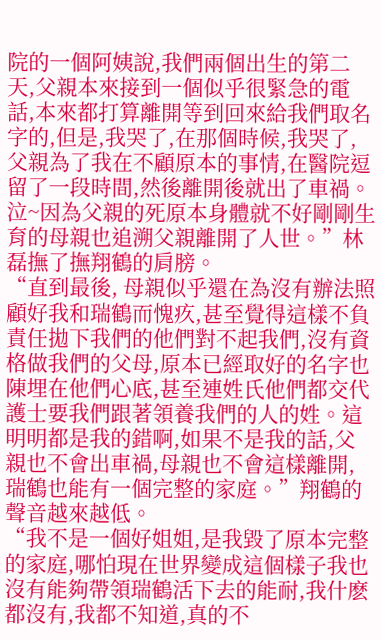院的一個阿姨說,我們兩個出生的第二天,父親本來接到一個似乎很緊急的電話,本來都打算離開等到回來給我們取名字的,但是,我哭了,在那個時候,我哭了,父親為了我在不顧原本的事情,在醫院逗留了一段時間,然後離開後就出了車禍。泣~因為父親的死原本身體就不好剛剛生育的母親也追溯父親離開了人世。”林磊撫了撫翔鶴的肩膀。
“直到最後, 母親似乎還在為沒有辦法照顧好我和瑞鶴而愧疚,甚至覺得這樣不負責任拋下我們的他們對不起我們,沒有資格做我們的父母,原本已經取好的名字也陳埋在他們心底,甚至連姓氏他們都交代護士要我們跟著領養我們的人的姓。這明明都是我的錯啊,如果不是我的話,父親也不會出車禍,母親也不會這樣離開,瑞鶴也能有一個完整的家庭。”翔鶴的聲音越來越低。
“我不是一個好姐姐,是我毀了原本完整的家庭,哪怕現在世界變成這個樣子我也沒有能夠帶領瑞鶴活下去的能耐,我什麽都沒有,我都不知道,真的不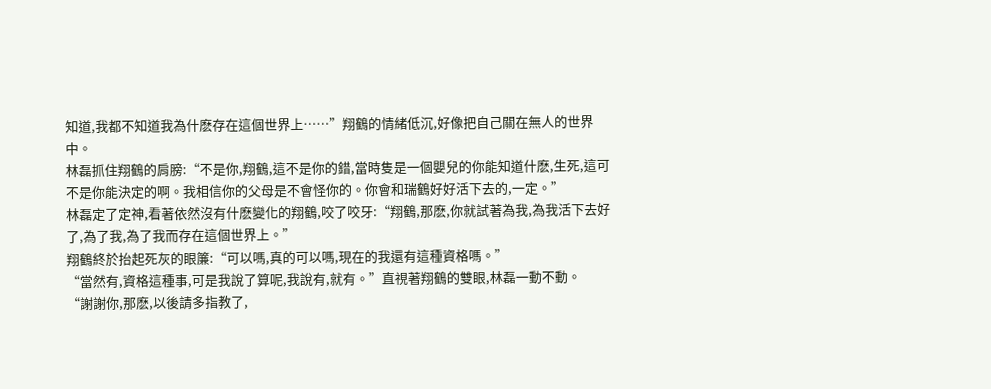知道,我都不知道我為什麽存在這個世界上……”翔鶴的情緒低沉,好像把自己關在無人的世界中。
林磊抓住翔鶴的肩膀:“不是你,翔鶴,這不是你的錯,當時隻是一個嬰兒的你能知道什麽,生死,這可不是你能決定的啊。我相信你的父母是不會怪你的。你會和瑞鶴好好活下去的,一定。”
林磊定了定神,看著依然沒有什麽變化的翔鶴,咬了咬牙:“翔鶴,那麽,你就試著為我,為我活下去好了,為了我,為了我而存在這個世界上。”
翔鶴終於抬起死灰的眼簾:“可以嗎,真的可以嗎,現在的我還有這種資格嗎。”
“當然有,資格這種事,可是我說了算呢,我說有,就有。”直視著翔鶴的雙眼,林磊一動不動。
“謝謝你,那麽,以後請多指教了,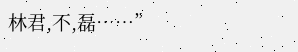林君,不,磊……”